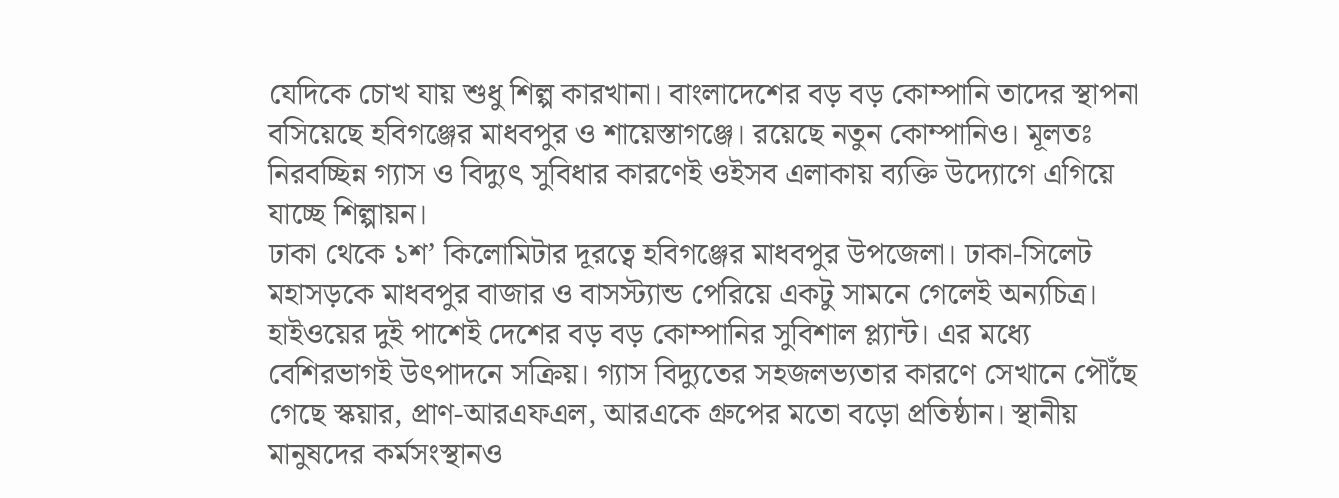যেদিকে চোখ যায় শুধু শিল্প কারখানা। বাংলাদেশের বড় বড় কোম্পানি তাদের স্থাপনা বসিয়েছে হবিগঞ্জের মাধবপুর ও শায়েস্তাগঞ্জে। রয়েছে নতুন কোম্পানিও। মূলতঃ নিরবচ্ছিন্ন গ্যাস ও বিদ্যুৎ সুবিধার কারণেই ওইসব এলাকায় ব্যক্তি উদ্যোগে এগিয়ে যাচ্ছে শিল্পায়ন।
ঢাকা থেকে ১শ’ কিলোমিটার দূরত্বে হবিগঞ্জের মাধবপুর উপজেলা। ঢাকা-সিলেট মহাসড়কে মাধবপুর বাজার ও বাসস্ট্যান্ড পেরিয়ে একটু সামনে গেলেই অন্যচিত্র।
হাইওয়ের দুই পাশেই দেশের বড় বড় কোম্পানির সুবিশাল প্ল্যান্ট। এর মধ্যে বেশিরভাগই উৎপাদনে সক্রিয়। গ্যাস বিদ্যুতের সহজলভ্যতার কারণে সেখানে পৌঁছে গেছে স্কয়ার, প্রাণ-আরএফএল, আরএকে গ্রুপের মতো বড়ো প্রতিষ্ঠান। স্থানীয় মানুষদের কর্মসংস্থানও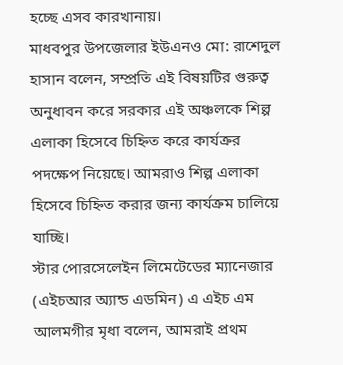হচ্ছে এসব কারখানায়।
মাধবপুর উপজেলার ইউএনও মো: রাশেদুল হাসান বলেন, সম্প্রতি এই বিষয়টির গুরুত্ব অনুধাবন করে সরকার এই অঞ্চলকে শিল্প এলাকা হিসেবে চিহ্নিত করে কার্যক্রর পদক্ষেপ নিয়েছে। আমরাও শিল্প এলাকা হিসেবে চিহ্নিত করার জন্য কার্যক্রম চালিয়ে যাচ্ছি।
স্টার পোরসেলেইন লিমেটেডের ম্যানেজার (এইচআর অ্যান্ড এডমিন) এ এইচ এম আলমগীর মৃধা বলেন, আমরাই প্রথম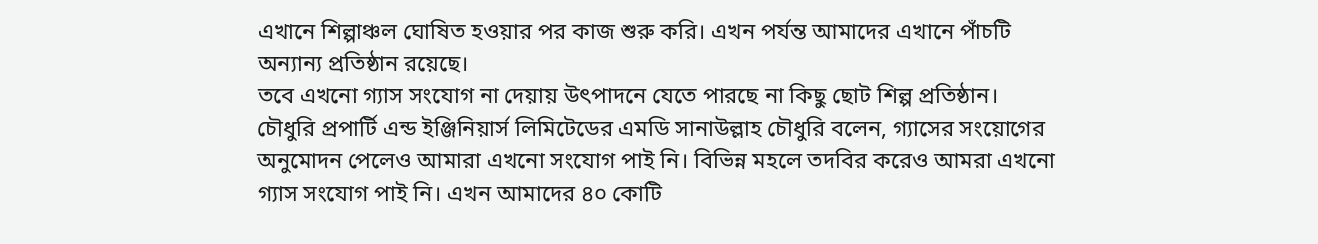এখানে শিল্পাঞ্চল ঘোষিত হওয়ার পর কাজ শুরু করি। এখন পর্যন্ত আমাদের এখানে পাঁচটি অন্যান্য প্রতিষ্ঠান রয়েছে।
তবে এখনো গ্যাস সংযোগ না দেয়ায় উৎপাদনে যেতে পারছে না কিছু ছোট শিল্প প্রতিষ্ঠান। চৌধুরি প্রপার্টি এন্ড ইঞ্জিনিয়ার্স লিমিটেডের এমডি সানাউল্লাহ চৌধুরি বলেন, গ্যাসের সংয়োগের অনুমোদন পেলেও আমারা এখনো সংযোগ পাই নি। বিভিন্ন মহলে তদবির করেও আমরা এখনো গ্যাস সংযোগ পাই নি। এখন আমাদের ৪০ কোটি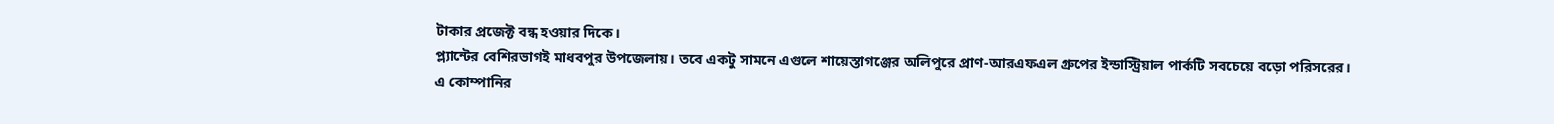টাকার প্রজেক্ট বন্ধ হওয়ার দিকে।
প্ল্যান্টের বেশিরভাগই মাধবপুর উপজেলায়। তবে একটু সামনে এগুলে শায়েস্তাগঞ্জের অলিপুরে প্রাণ-আরএফএল গ্রুপের ইন্ডাস্ট্রিয়াল পার্কটি সবচেয়ে বড়ো পরিসরের। এ কোম্পানির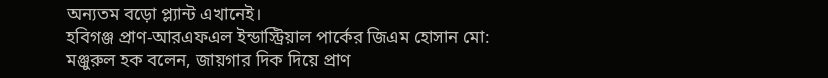অন্যতম বড়ো প্ল্যান্ট এখানেই।
হবিগঞ্জ প্রাণ-আরএফএল ইন্ডাস্ট্রিয়াল পার্কের জিএম হোসান মো: মঞ্জুরুল হক বলেন, জায়গার দিক দিয়ে প্রাণ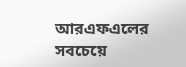আরএফএলের সবচেয়ে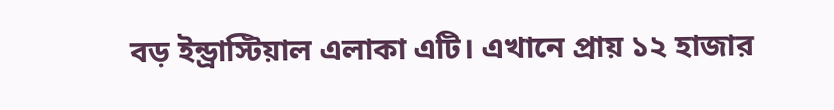বড় ইন্ড্রাস্টিয়াল এলাকা এটি। এখানে প্রায় ১২ হাজার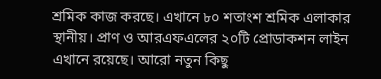শ্রমিক কাজ করছে। এখানে ৮০ শতাংশ শ্রমিক এলাকার স্থানীয়। প্রাণ ও আরএফএলের ২০টি প্রোডাকশন লাইন এখানে রয়েছে। আরো নতুন কিছু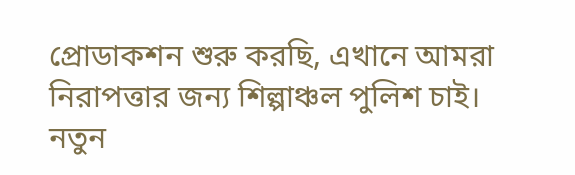প্রোডাকশন শুরু করছি, এখানে আমরা নিরাপত্তার জন্য শিল্পাঞ্চল পুলিশ চাই।
নতুন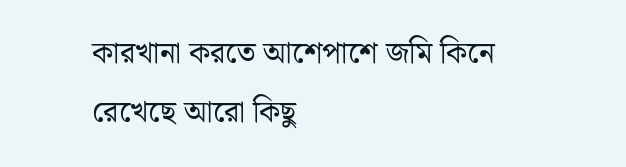কারখানা করতে আশেপাশে জমি কিনে রেখেছে আরো কিছু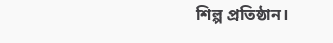শিল্প প্রতিষ্ঠান।